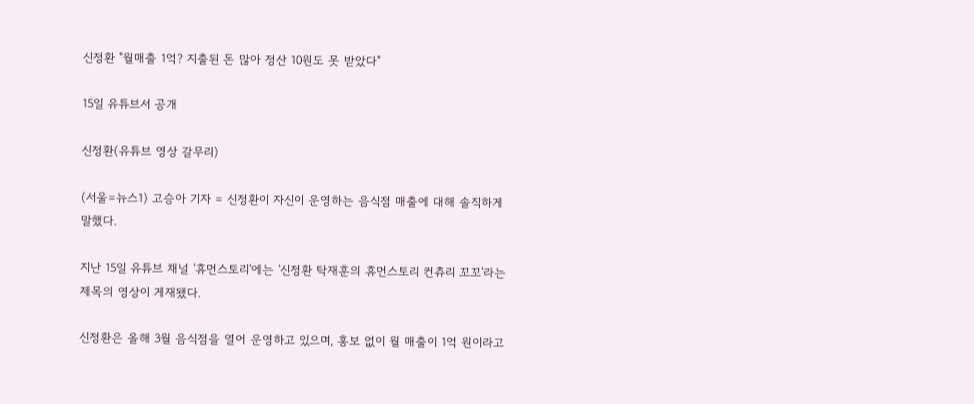신정환 "월매출 1억? 지출된 돈 많아 정산 10원도 못 받았다"

15일 유튜브서 공개

신정환(유튜브 영상 갈무리)

(서울=뉴스1) 고승아 기자 = 신정환이 자신이 운영하는 음식점 매출에 대해 솔직하게 말했다.

지난 15일 유튜브 채널 '휴먼스토리'에는 '신정환 탁재훈의 휴먼스토리 컨츄리 꼬꼬'라는 제목의 영상이 게재됐다.

신정환은 올해 3월 음식점을 열어 운영하고 있으며, 홍보 없이 월 매출이 1억 원이라고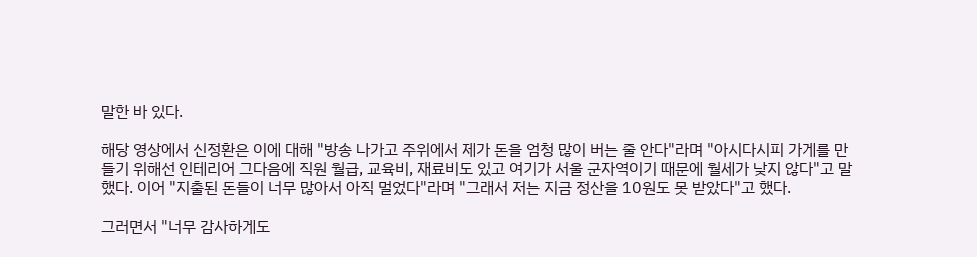말한 바 있다.

해당 영상에서 신정환은 이에 대해 "방송 나가고 주위에서 제가 돈을 엄청 많이 버는 줄 안다"라며 "아시다시피 가게를 만들기 위해선 인테리어 그다음에 직원 월급, 교육비, 재료비도 있고 여기가 서울 군자역이기 때문에 월세가 낮지 않다"고 말했다. 이어 "지출된 돈들이 너무 많아서 아직 멀었다"라며 "그래서 저는 지금 정산을 10원도 못 받았다"고 했다.

그러면서 "너무 감사하게도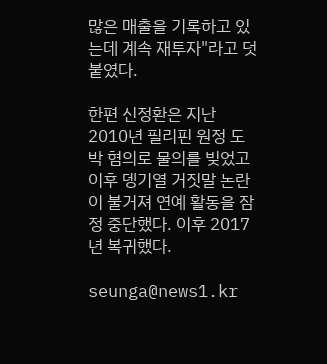많은 매출을 기록하고 있는데 계속 재투자"라고 덧붙였다.

한편 신정환은 지난 2010년 필리핀 원정 도박 혐의로 물의를 빚었고 이후 뎅기열 거짓말 논란이 불거져 연예 활동을 잠정 중단했다. 이후 2017년 복귀했다.

seunga@news1.kr